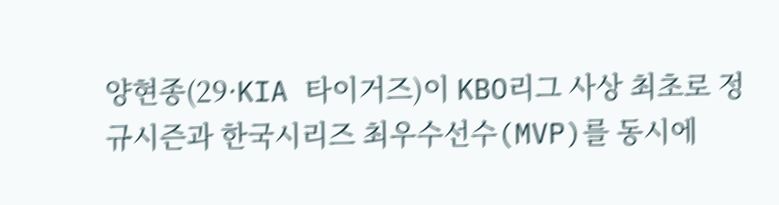양현종(29·KIA 타이거즈)이 KBO리그 사상 최초로 정규시즌과 한국시리즈 최우수선수(MVP)를 동시에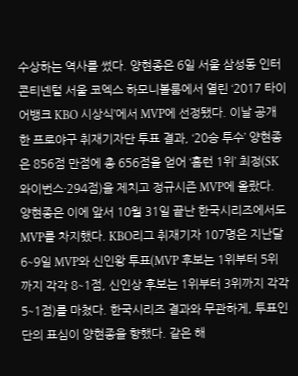수상하는 역사를 썼다. 양현종은 6일 서울 삼성동 인터콘티넨털 서울 코엑스 하모니볼룸에서 열린 ‘2017 타이어뱅크 KBO 시상식’에서 MVP에 선정됐다. 이날 공개한 프로야구 취재기자단 투표 결과, ‘20승 투수’ 양현종은 856점 만점에 총 656점을 얻어 ‘홈런 1위’ 최정(SK 와이번스·294점)을 제치고 정규시즌 MVP에 올랐다. 양현종은 이에 앞서 10월 31일 끝난 한국시리즈에서도 MVP를 차지했다. KBO리그 취재기자 107명은 지난달 6∼9일 MVP와 신인왕 투표(MVP 후보는 1위부터 5위까지 각각 8∼1점, 신인상 후보는 1위부터 3위까지 각각 5∼1점)를 마쳤다. 한국시리즈 결과와 무관하게, 투표인단의 표심이 양현종을 향했다. 같은 해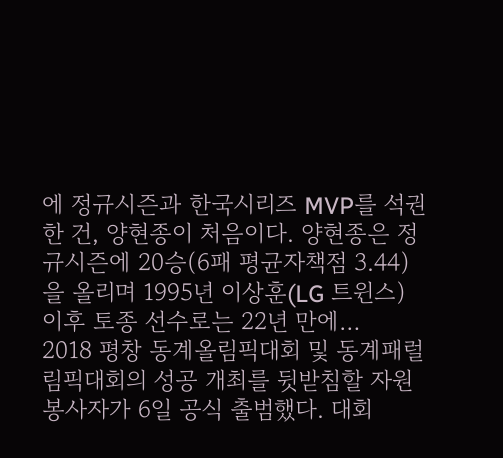에 정규시즌과 한국시리즈 MVP를 석권한 건, 양현종이 처음이다. 양현종은 정규시즌에 20승(6패 평균자책점 3.44)을 올리며 1995년 이상훈(LG 트윈스) 이후 토종 선수로는 22년 만에…
2018 평창 동계올림픽대회 및 동계패럴림픽대회의 성공 개최를 뒷받침할 자원봉사자가 6일 공식 출범했다. 대회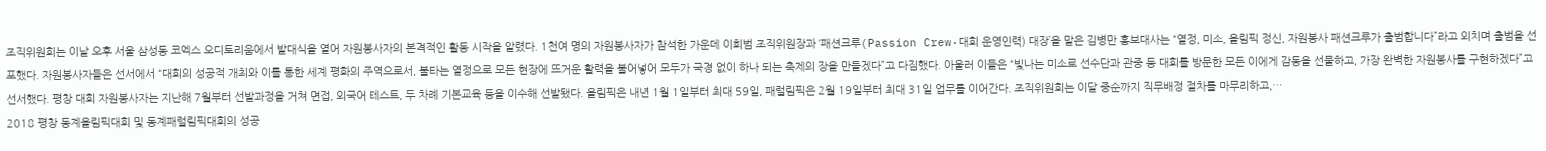조직위원회는 이날 오후 서울 삼성동 코엑스 오디토리움에서 발대식을 열어 자원봉사자의 본격적인 활동 시작을 알렸다. 1천여 명의 자원봉사자가 참석한 가운데 이희범 조직위원장과 ‘패션크루(Passion Crew·대회 운영인력) 대장’을 맡은 김병만 홍보대사는 “열정, 미소, 올림픽 정신, 자원봉사 패션크루가 출범합니다”라고 외치며 출범을 선포했다. 자원봉사자들은 선서에서 “대회의 성공적 개최와 이를 통한 세계 평화의 주역으로서, 불타는 열정으로 모든 현장에 뜨거운 활력을 불어넣어 모두가 국경 없이 하나 되는 축제의 장을 만들겠다”고 다짐했다. 아울러 이들은 “빛나는 미소로 선수단과 관중 등 대회를 방문한 모든 이에게 감동을 선물하고, 가장 완벽한 자원봉사를 구현하겠다”고 선서했다. 평창 대회 자원봉사자는 지난해 7월부터 선발과정을 거쳐 면접, 외국어 테스트, 두 차례 기본교육 등을 이수해 선발됐다. 올림픽은 내년 1월 1일부터 최대 59일, 패럴림픽은 2월 19일부터 최대 31일 업무를 이어간다. 조직위원회는 이달 중순까지 직무배정 절차를 마무리하고,…
2018 평창 동계올림픽대회 및 동계패럴림픽대회의 성공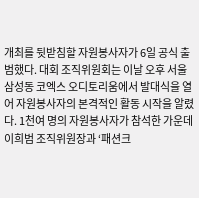개최를 뒷받침할 자원봉사자가 6일 공식 출범했다. 대회 조직위원회는 이날 오후 서울 삼성동 코엑스 오디토리움에서 발대식을 열어 자원봉사자의 본격적인 활동 시작을 알렸다. 1천여 명의 자원봉사자가 참석한 가운데 이희범 조직위원장과 ‘패션크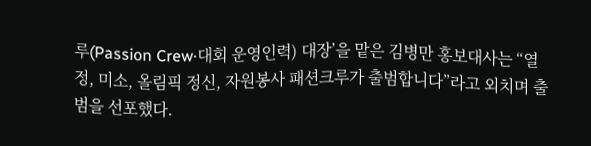루(Passion Crew·대회 운영인력) 대장’을 맡은 김병만 홍보대사는 “열정, 미소, 올림픽 정신, 자원봉사 패션크루가 출범합니다”라고 외치며 출범을 선포했다.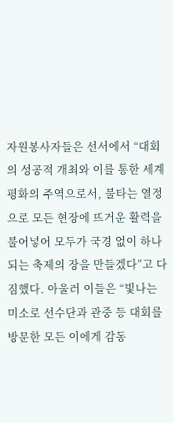자원봉사자들은 선서에서 “대회의 성공적 개최와 이를 통한 세계 평화의 주역으로서, 불타는 열정으로 모든 현장에 뜨거운 활력을 불어넣어 모두가 국경 없이 하나 되는 축제의 장을 만들겠다”고 다짐했다. 아울러 이들은 “빛나는 미소로 선수단과 관중 등 대회를 방문한 모든 이에게 감동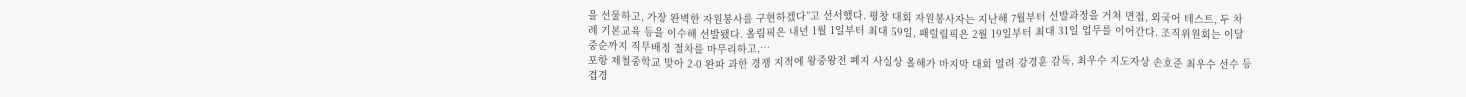을 선물하고, 가장 완벽한 자원봉사를 구현하겠다”고 선서했다. 평창 대회 자원봉사자는 지난해 7월부터 선발과정을 거쳐 면접, 외국어 테스트, 두 차례 기본교육 등을 이수해 선발됐다. 올림픽은 내년 1월 1일부터 최대 59일, 패럴림픽은 2월 19일부터 최대 31일 업무를 이어간다. 조직위원회는 이달 중순까지 직무배정 절차를 마무리하고,…
포항 제철중학교 맞아 2-0 완파 과한 경쟁 지적에 왕중왕전 폐지 사실상 올해가 마지막 대회 열려 강경훈 감독, 최우수 지도자상 손호준 최우수 선수 등 겹경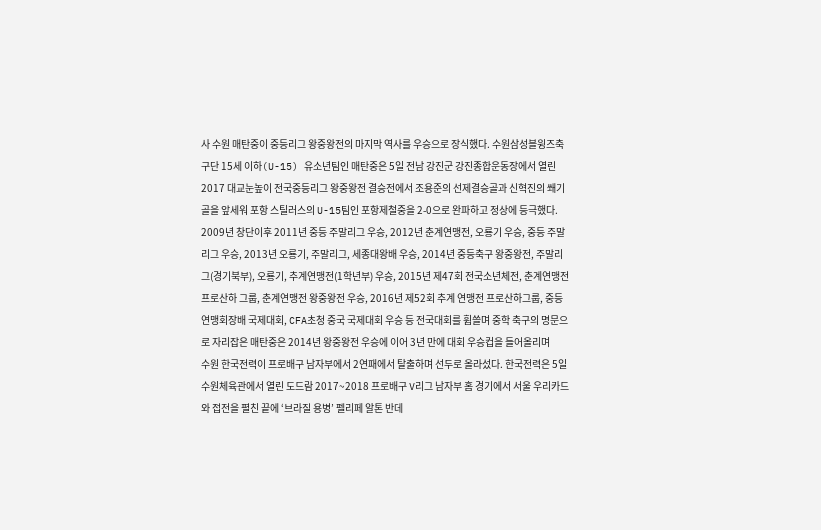사 수원 매탄중이 중등리그 왕중왕전의 마지막 역사를 우승으로 장식했다. 수원삼성블윙즈축구단 15세 이하(U-15) 유소년팀인 매탄중은 5일 전남 강진군 강진종합운동장에서 열린 2017 대교눈높이 전국중등리그 왕중왕전 결승전에서 조용준의 선제결승골과 신혁진의 쐐기골을 앞세워 포항 스틸러스의 U-15팀인 포항제철중을 2-0으로 완파하고 정상에 등극했다. 2009년 창단이후 2011년 중등 주말리그 우승, 2012년 춘계연맹전, 오룡기 우승, 중등 주말리그 우승, 2013년 오룡기, 주말리그, 세종대왕배 우승, 2014년 중등축구 왕중왕전, 주말리그(경기북부), 오룡기, 추계연맹전(1학년부) 우승, 2015년 제47회 전국소년체전, 춘계연맹전 프로산하 그룹, 춘계연맹전 왕중왕전 우승, 2016년 제52회 추계 연맹전 프로산하그룹, 중등연맹회장배 국제대회, CFA초청 중국 국제대회 우승 등 전국대회를 휩쓸며 중학 축구의 명문으로 자리잡은 매탄중은 2014년 왕중왕전 우승에 이어 3년 만에 대회 우승컵을 들어올리며
수원 한국전력이 프로배구 남자부에서 2연패에서 탈출하며 선두로 올라섰다. 한국전력은 5일 수원체육관에서 열린 도드람 2017~2018 프로배구 V리그 남자부 홈 경기에서 서울 우리카드와 접전을 펼친 끝에 ‘브라질 용병’ 펠리페 알톤 반데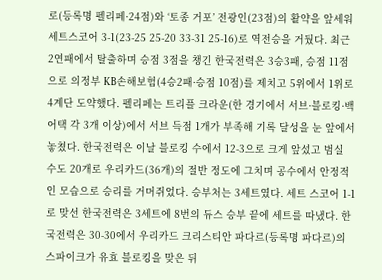로(등록명 펠리페·24점)와 ‘토종 거포’ 전광인(23점)의 활약을 앞세워 세트스코어 3-1(23-25 25-20 33-31 25-16)로 역전승을 거뒀다. 최근 2연패에서 탈출하며 승점 3점을 챙긴 한국전력은 3승3패, 승점 11점으로 의정부 KB손해보험(4승2패·승점 10점)를 제치고 5위에서 1위로 4계단 도약했다. 펠리페는 트리플 크라운(한 경기에서 서브·블로킹·백어택 각 3개 이상)에서 서브 득점 1개가 부족해 기록 달성을 눈 앞에서 놓쳤다. 한국전력은 이날 블로킹 수에서 12-3으로 크게 앞섰고 범실 수도 20개로 우리카드(36개)의 절반 정도에 그치며 공수에서 안정적인 모습으로 승리를 거머쥐었다. 승부처는 3세트였다. 세트 스코어 1-1로 맞선 한국전력은 3세트에 8번의 듀스 승부 끝에 세트를 따냈다. 한국전력은 30-30에서 우리카드 크리스티안 파다르(등록명 파다르)의 스파이크가 유효 블로킹을 맞은 뒤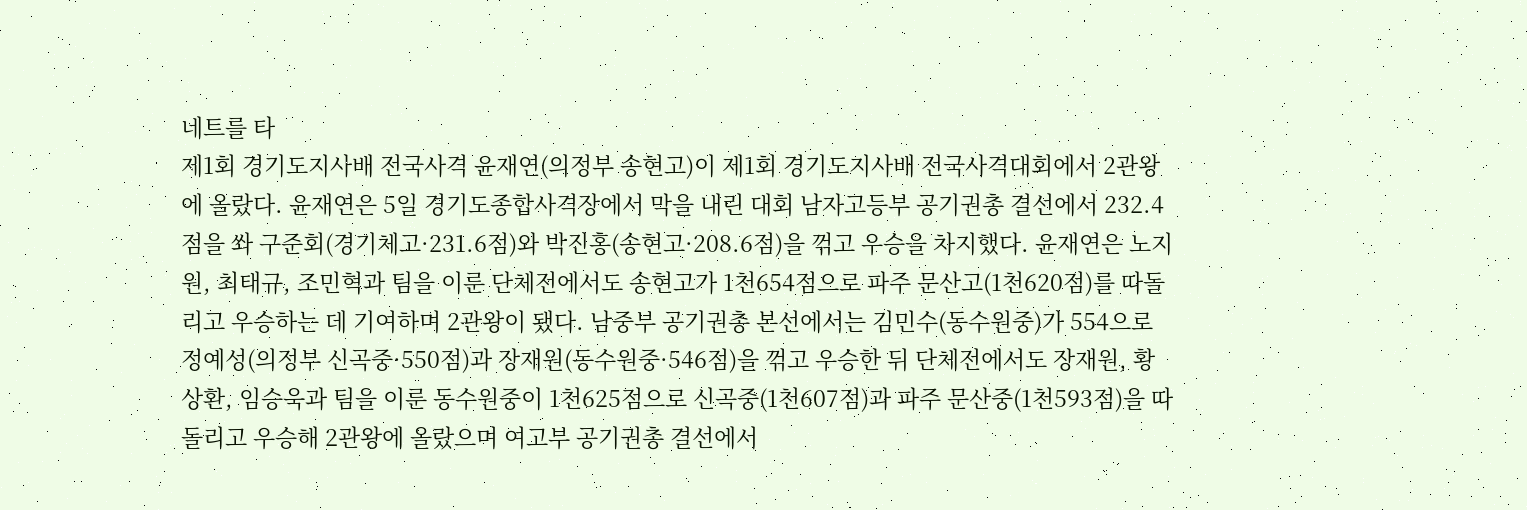네트를 타
제1회 경기도지사배 전국사격 윤재연(의정부 송현고)이 제1회 경기도지사배 전국사격대회에서 2관왕에 올랐다. 윤재연은 5일 경기도종합사격장에서 막을 내린 대회 남자고등부 공기권총 결선에서 232.4점을 쏴 구준회(경기체고·231.6점)와 박진홍(송현고·208.6점)을 꺾고 우승을 차지했다. 윤재연은 노지원, 최태규, 조민혁과 팀을 이룬 단체전에서도 송현고가 1천654점으로 파주 문산고(1천620점)를 따돌리고 우승하는 데 기여하며 2관왕이 됐다. 남중부 공기권총 본선에서는 김민수(동수원중)가 554으로 정예성(의정부 신곡중·550점)과 장재원(동수원중·546점)을 꺾고 우승한 뒤 단체전에서도 장재원, 황상환, 임승욱과 팀을 이룬 동수원중이 1천625점으로 신곡중(1천607점)과 파주 문산중(1천593점)을 따돌리고 우승해 2관왕에 올랐으며 여고부 공기권총 결선에서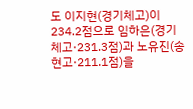도 이지현(경기체고)이 234.2점으로 임하은(경기체고·231.3점)과 노유진(송현고·211.1점)을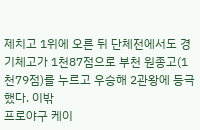제치고 1위에 오른 뒤 단체전에서도 경기체고가 1천87점으로 부천 원종고(1천79점)를 누르고 우승해 2관왕에 등극했다. 이밖
프로야구 케이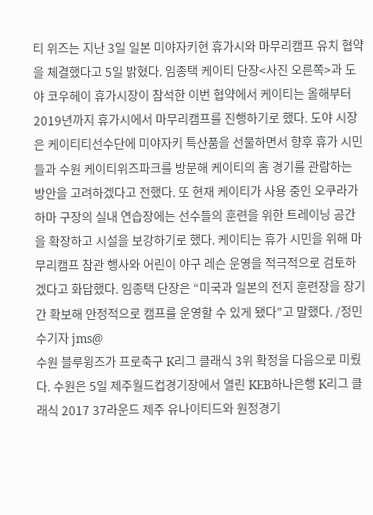티 위즈는 지난 3일 일본 미야자키현 휴가시와 마무리캠프 유치 협약을 체결했다고 5일 밝혔다. 임종택 케이티 단장<사진 오른쪽>과 도야 코우헤이 휴가시장이 참석한 이번 협약에서 케이티는 올해부터 2019년까지 휴가시에서 마무리캠프를 진행하기로 했다. 도야 시장은 케이티티선수단에 미야자키 특산품을 선물하면서 향후 휴가 시민들과 수원 케이티위즈파크를 방문해 케이티의 홈 경기를 관람하는 방안을 고려하겠다고 전했다. 또 현재 케이티가 사용 중인 오쿠라가하마 구장의 실내 연습장에는 선수들의 훈련을 위한 트레이닝 공간을 확장하고 시설을 보강하기로 했다. 케이티는 휴가 시민을 위해 마무리캠프 참관 행사와 어린이 야구 레슨 운영을 적극적으로 검토하겠다고 화답했다. 임종택 단장은 “미국과 일본의 전지 훈련장을 장기간 확보해 안정적으로 캠프를 운영할 수 있게 됐다”고 말했다. /정민수기자 jms@
수원 블루윙즈가 프로축구 K리그 클래식 3위 확정을 다음으로 미뤘다. 수원은 5일 제주월드컵경기장에서 열린 KEB하나은행 K리그 클래식 2017 37라운드 제주 유나이티드와 원정경기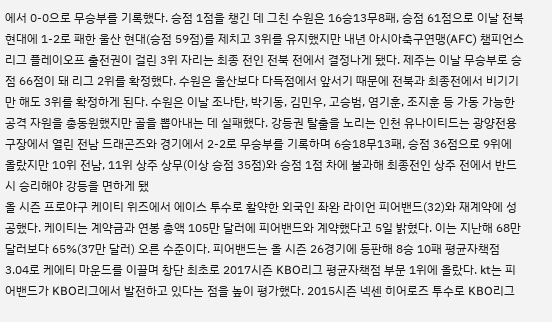에서 0-0으로 무승부를 기록했다. 승점 1점을 챙긴 데 그친 수원은 16승13무8패, 승점 61점으로 이날 전북 현대에 1-2로 패한 울산 현대(승점 59점)를 제치고 3위를 유지했지만 내년 아시아축구연맹(AFC) 챔피언스리그 플레이오프 출전권이 걸린 3위 자리는 최종 전인 전북 전에서 결정나게 됐다. 제주는 이날 무승부로 승점 66점이 돼 리그 2위를 확정했다. 수원은 울산보다 다득점에서 앞서기 때문에 전북과 최종전에서 비기기만 해도 3위를 확정하게 된다. 수원은 이날 조나탄, 박기동, 김민우, 고승범, 염기훈, 조지훈 등 가동 가능한 공격 자원을 총동원했지만 골을 뽑아내는 데 실패했다. 강등권 탈출을 노리는 인천 유나이티드는 광양전용구장에서 열린 전남 드래곤즈와 경기에서 2-2로 무승부를 기록하며 6승18무13패, 승점 36점으로 9위에 올랐지만 10위 전남, 11위 상주 상무(이상 승점 35점)와 승점 1점 차에 불과해 최종전인 상주 전에서 반드시 승리해야 강등을 면하게 됐
올 시즌 프로야구 케이티 위즈에서 에이스 투수로 활약한 외국인 좌완 라이언 피어밴드(32)와 재계약에 성공했다. 케이티는 계약금과 연봉 총액 105만 달러에 피어밴드와 계약했다고 5일 밝혔다. 이는 지난해 68만 달러보다 65%(37만 달러) 오른 수준이다. 피어밴드는 올 시즌 26경기에 등판해 8승 10패 평균자책점 3.04로 케에티 마운드를 이끌며 창단 최초로 2017시즌 KBO리그 평균자책점 부문 1위에 올랐다. kt는 피어밴드가 KBO리그에서 발전하고 있다는 점을 높이 평가했다. 2015시즌 넥센 히어로즈 투수로 KBO리그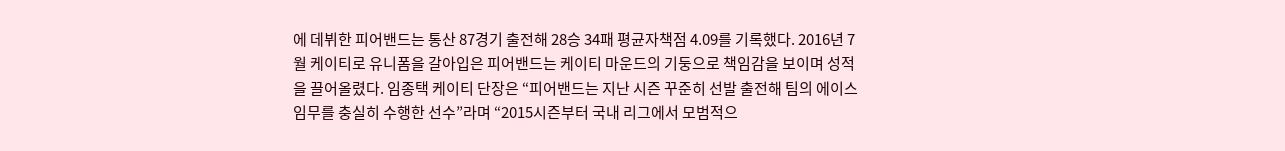에 데뷔한 피어밴드는 통산 87경기 출전해 28승 34패 평균자책점 4.09를 기록했다. 2016년 7월 케이티로 유니폼을 갈아입은 피어밴드는 케이티 마운드의 기둥으로 책임감을 보이며 성적을 끌어올렸다. 임종택 케이티 단장은 “피어밴드는 지난 시즌 꾸준히 선발 출전해 팀의 에이스 임무를 충실히 수행한 선수”라며 “2015시즌부터 국내 리그에서 모범적으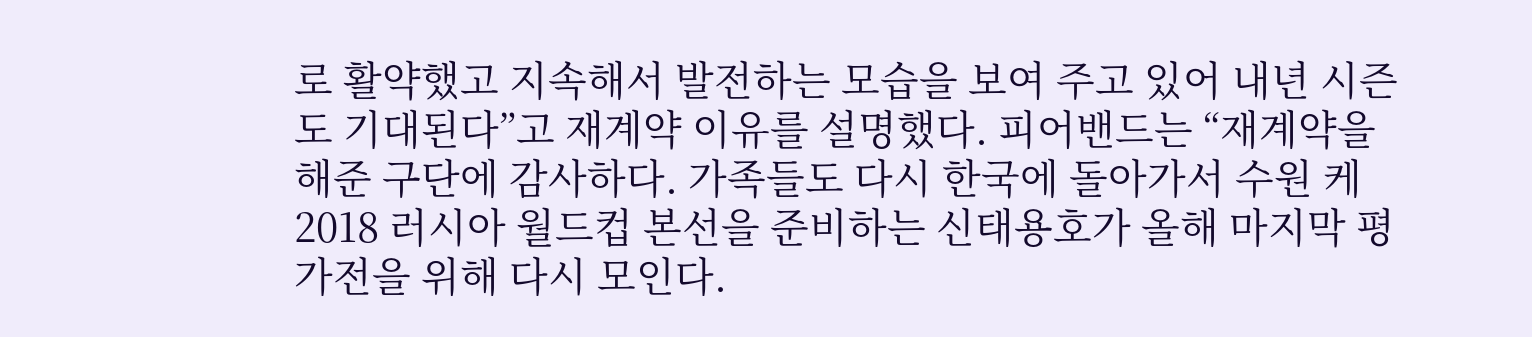로 활약했고 지속해서 발전하는 모습을 보여 주고 있어 내년 시즌도 기대된다”고 재계약 이유를 설명했다. 피어밴드는 “재계약을 해준 구단에 감사하다. 가족들도 다시 한국에 돌아가서 수원 케
2018 러시아 월드컵 본선을 준비하는 신태용호가 올해 마지막 평가전을 위해 다시 모인다.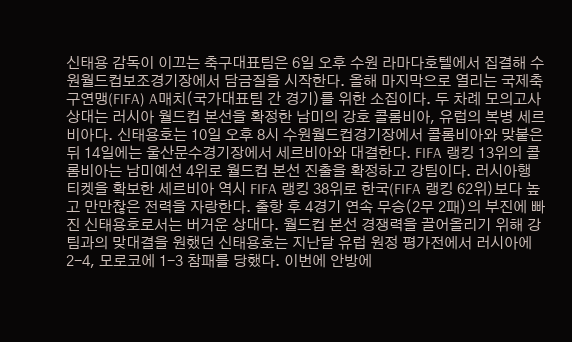신태용 감독이 이끄는 축구대표팀은 6일 오후 수원 라마다호텔에서 집결해 수원월드컵보조경기장에서 담금질을 시작한다. 올해 마지막으로 열리는 국제축구연맹(FIFA) A매치(국가대표팀 간 경기)를 위한 소집이다. 두 차례 모의고사 상대는 러시아 월드컵 본선을 확정한 남미의 강호 콜롬비아, 유럽의 복병 세르비아다. 신태용호는 10일 오후 8시 수원월드컵경기장에서 콜롬비아와 맞붙은 뒤 14일에는 울산문수경기장에서 세르비아와 대결한다. FIFA 랭킹 13위의 콜롬비아는 남미예선 4위로 월드컵 본선 진출을 확정하고 강팀이다. 러시아행 티켓을 확보한 세르비아 역시 FIFA 랭킹 38위로 한국(FIFA 랭킹 62위)보다 높고 만만찮은 전력을 자랑한다. 출항 후 4경기 연속 무승(2무 2패)의 부진에 빠진 신태용호로서는 버거운 상대다. 월드컵 본선 경쟁력을 끌어올리기 위해 강팀과의 맞대결을 원했던 신태용호는 지난달 유럽 원정 평가전에서 러시아에 2-4, 모로코에 1-3 참패를 당했다. 이번에 안방에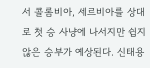서 콜롬비아, 세르비아를 상대로 첫 승 사냥에 나서지만 쉽지 않은 승부가 예상된다. 신태용